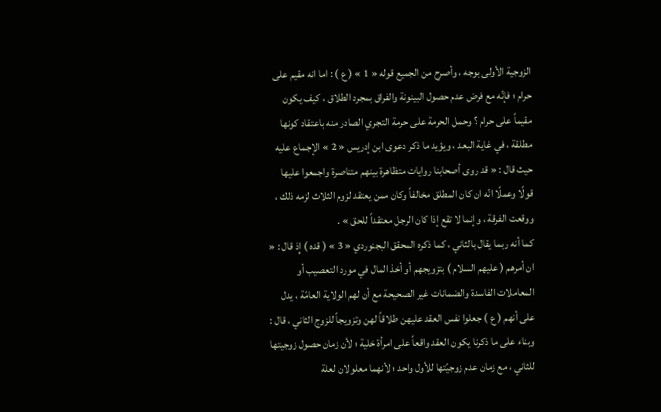الزوجية الأولى بوجه ، وأصرح من الجميع قوله « 1 » ( ع ) : اما انه مقيم على حرام ؛ فإنّه مع فرض عدم حصول البينونة والفراق بمجرد الطلاق ، كيف يكون مقيماً على حرام ؟ وحمل الحرمة على حرمة التجري الصادر منه باعتقاد كونها مطلقة ، في غاية البعد ، ويؤيد ما ذكر دعوى ابن إدريس « 2 » الإجماع عليه حيث قال : « قد روى أصحابنا روايات متظاهرة بينهم متناصرة واجمعوا عليها قولًا وعملًا انّه ان كان المطلق مخالفاً وكان ممن يعتقد لزوم الثلاث لزمه ذلك ، ووقعت الفرقة ، وإنما لا تقع إذا كان الرجل معتقداً للحق » .
كما أنه ربما يقال بالثاني ، كما ذكره المحقق البجنوردي « 3 » ( قده ) إِذ قال : « ان أمرهم ( عليهم السلام ) بتزويجهم أو أخذ المال في مورد التعصيب أو المعاملات الفاسدة والضمانات غير الصحيحة مع أن لهم الولاية العامّة ، يدل على أنهم ( ع ) جعلوا نفس العقد عليهن طلاقاً لهن وتزويجاً للزوج الثاني ، قال : وبناء على ما ذكرنا يكون العقد واقعاً على امرأة خلية ؛ لأن زمان حصول زوجيتها للثاني ، مع زمان عدم زوجيّتها للأول واحد ؛ لأنهما معلولان لعلة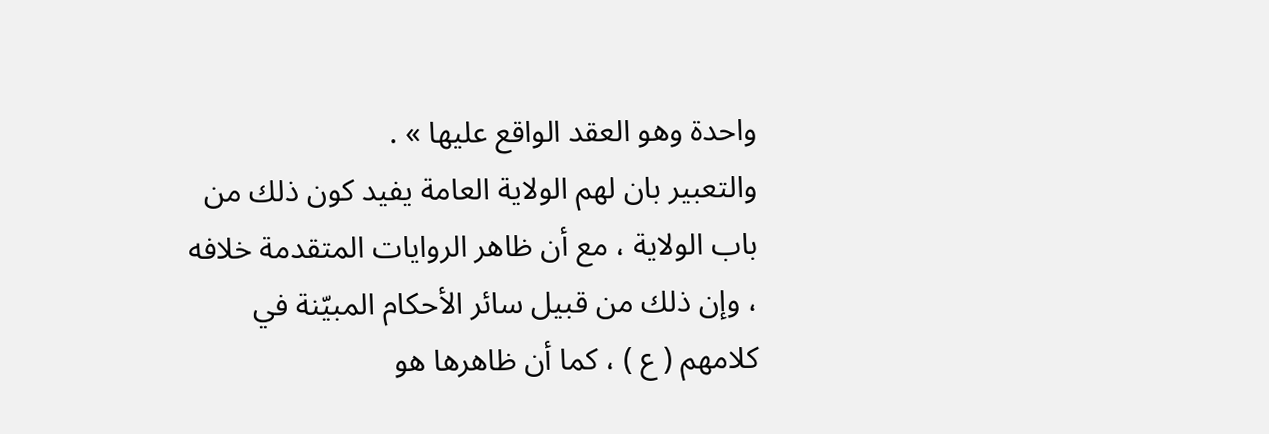واحدة وهو العقد الواقع عليها » .
والتعبير بان لهم الولاية العامة يفيد كون ذلك من باب الولاية ، مع أن ظاهر الروايات المتقدمة خلافه ، وإن ذلك من قبيل سائر الأحكام المبيّنة في كلامهم ( ع ) ، كما أن ظاهرها هو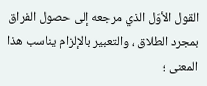القول الأوّل الذي مرجعه إلى حصول الفراق بمجرد الطلاق ، والتعبير بالإلزام يناسب هذا المعنى ؛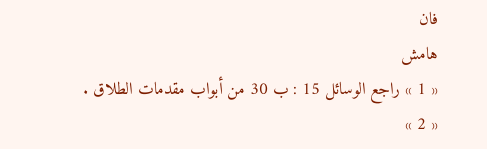فان
هامش
« 1 » راجع الوسائل 15 : ب 30 من أبواب مقدمات الطلاق .
« 2 »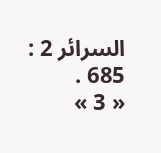السرائر 2 : 685 .
« 3 »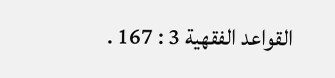القواعد الفقهية 3 : 167 .